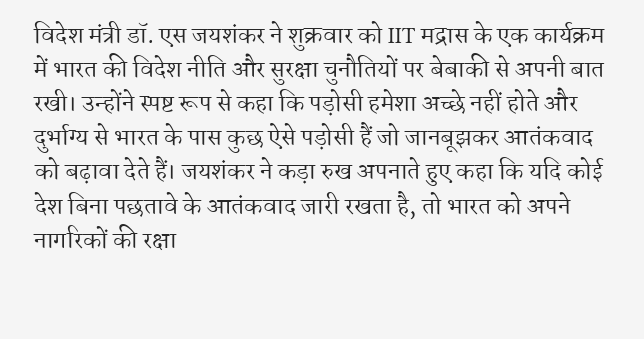विदेश मंत्री डॉ. एस जयशंकर ने शुक्रवार को IIT मद्रास के एक कार्यक्रम में भारत की विदेश नीति और सुरक्षा चुनौतियों पर बेबाकी से अपनी बात रखी। उन्होंने स्पष्ट रूप से कहा कि पड़ोसी हमेशा अच्छे नहीं होते और दुर्भाग्य से भारत के पास कुछ ऐसे पड़ोसी हैं जो जानबूझकर आतंकवाद को बढ़ावा देते हैं। जयशंकर ने कड़ा रुख अपनाते हुए कहा कि यदि कोई देश बिना पछतावे के आतंकवाद जारी रखता है, तो भारत को अपने नागरिकों की रक्षा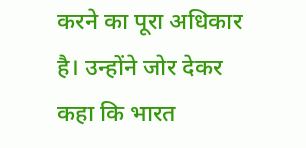करने का पूरा अधिकार है। उन्होंने जोर देकर कहा कि भारत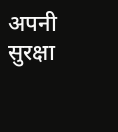अपनी सुरक्षा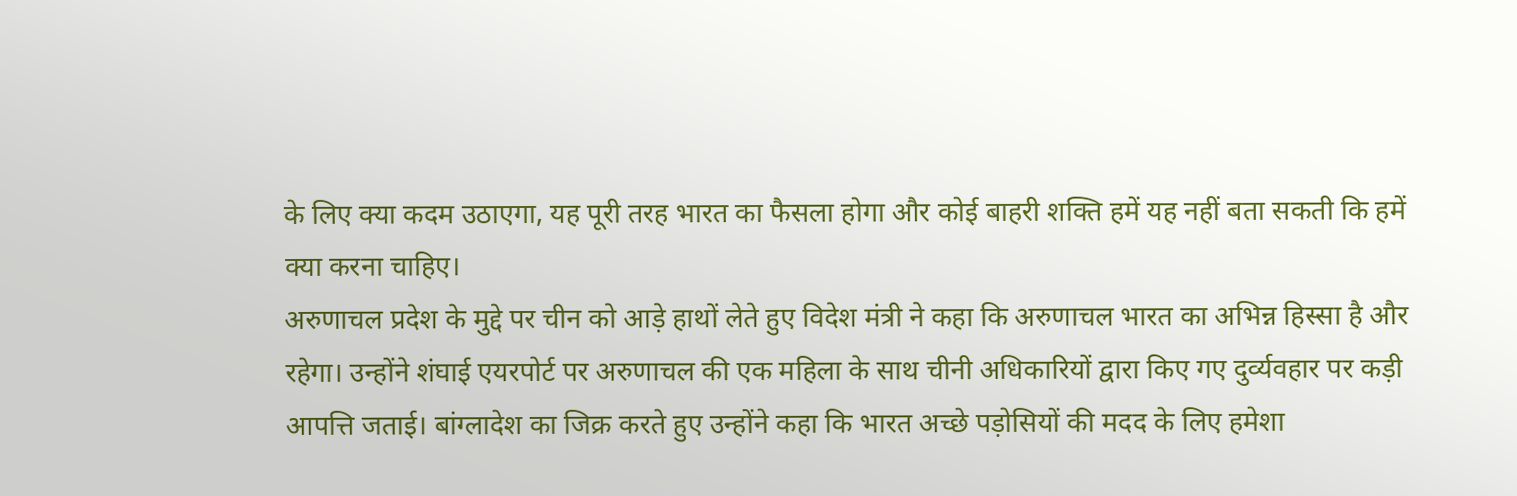के लिए क्या कदम उठाएगा, यह पूरी तरह भारत का फैसला होगा और कोई बाहरी शक्ति हमें यह नहीं बता सकती कि हमें क्या करना चाहिए।
अरुणाचल प्रदेश के मुद्दे पर चीन को आड़े हाथों लेते हुए विदेश मंत्री ने कहा कि अरुणाचल भारत का अभिन्न हिस्सा है और रहेगा। उन्होंने शंघाई एयरपोर्ट पर अरुणाचल की एक महिला के साथ चीनी अधिकारियों द्वारा किए गए दुर्व्यवहार पर कड़ी आपत्ति जताई। बांग्लादेश का जिक्र करते हुए उन्होंने कहा कि भारत अच्छे पड़ोसियों की मदद के लिए हमेशा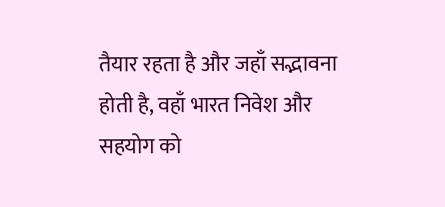तैयार रहता है और जहाँ सद्भावना होती है, वहाँ भारत निवेश और सहयोग को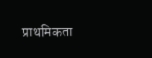प्राथमिकता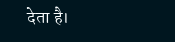देता है।